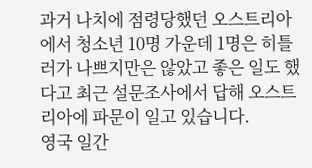과거 나치에 점령당했던 오스트리아에서 청소년 10명 가운데 1명은 히틀러가 나쁘지만은 않았고 좋은 일도 했다고 최근 설문조사에서 답해 오스트리아에 파문이 일고 있습니다.
영국 일간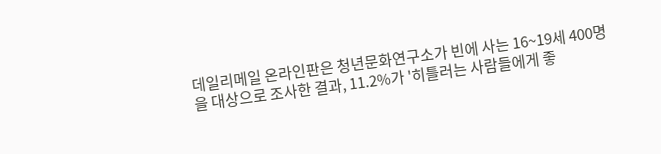데일리메일 온라인판은 청년문화연구소가 빈에 사는 16~19세 400명을 대상으로 조사한 결과, 11.2%가 '히틀러는 사람들에게 좋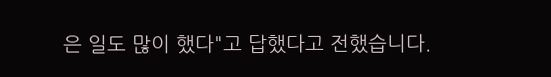은 일도 많이 했다"고 답했다고 전했습니다.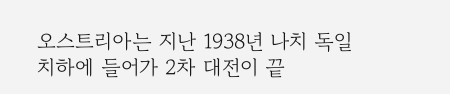오스트리아는 지난 1938년 나치 독일 치하에 들어가 2차 대전이 끝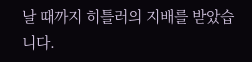날 때까지 히틀러의 지배를 받았습니다.